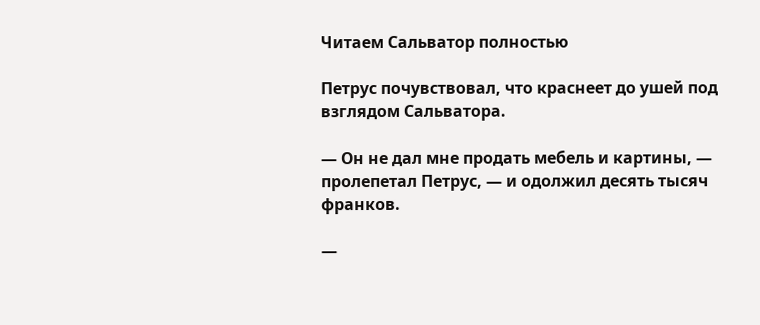Читаем Сальватор полностью

Петрус почувствовал, что краснеет до ушей под взглядом Сальватора.

— Он не дал мне продать мебель и картины, — пролепетал Петрус, — и одолжил десять тысяч франков.

—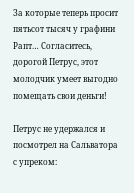За которые теперь просит пятьсот тысяч у графини Рапт… Согласитесь, дорогой Петрус, этот молодчик умеет выгодно помещать свои деньги!

Петрус не удержался и посмотрел на Сальватора с упреком: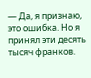— Да, я признаю, это ошибка. Но я принял эти десять тысяч франков.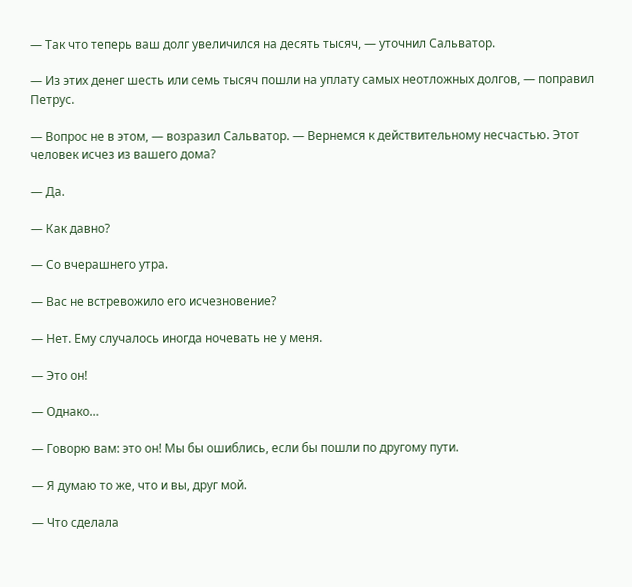— Так что теперь ваш долг увеличился на десять тысяч, — уточнил Сальватор.

— Из этих денег шесть или семь тысяч пошли на уплату самых неотложных долгов, — поправил Петрус.

— Вопрос не в этом, — возразил Сальватор. — Вернемся к действительному несчастью. Этот человек исчез из вашего дома?

— Да.

— Как давно?

— Со вчерашнего утра.

— Вас не встревожило его исчезновение?

— Нет. Ему случалось иногда ночевать не у меня.

— Это он!

— Однако…

— Говорю вам: это он! Мы бы ошиблись, если бы пошли по другому пути.

— Я думаю то же, что и вы, друг мой.

— Что сделала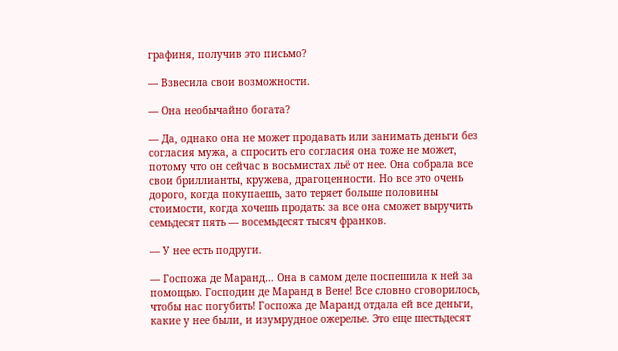графиня, получив это письмо?

— Взвесила свои возможности.

— Она необычайно богата?

— Да, однако она не может продавать или занимать деньги без согласия мужа, а спросить его согласия она тоже не может, потому что он сейчас в восьмистах льё от нее. Она собрала все свои бриллианты, кружева, драгоценности. Но все это очень дорого, когда покупаешь, зато теряет больше половины стоимости, когда хочешь продать: за все она сможет выручить семьдесят пять — восемьдесят тысяч франков.

— У нее есть подруги.

— Госпожа де Маранд… Она в самом деле поспешила к ней за помощью. Господин де Маранд в Вене! Все словно сговорилось, чтобы нас погубить! Госпожа де Маранд отдала ей все деньги, какие у нее были, и изумрудное ожерелье. Это еще шестьдесят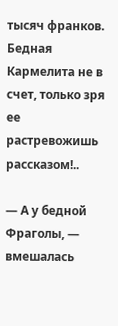тысяч франков. Бедная Кармелита не в счет, только зря ее растревожишь рассказом!..

— А у бедной Фраголы, — вмешалась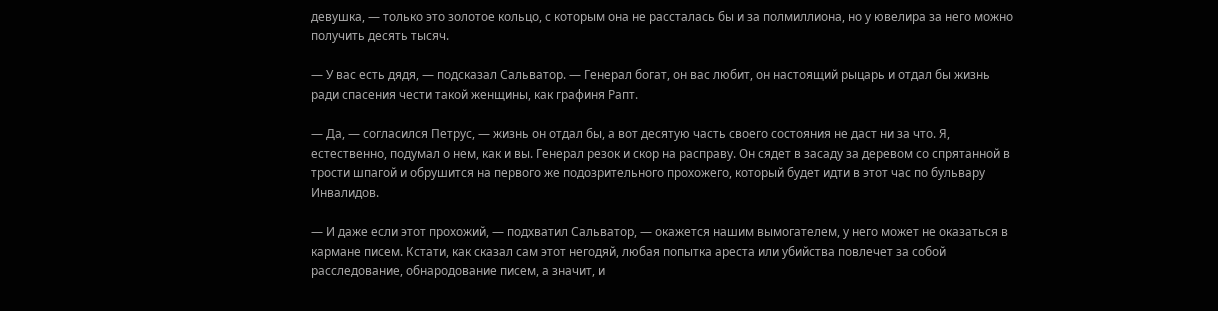девушка, — только это золотое кольцо, с которым она не рассталась бы и за полмиллиона, но у ювелира за него можно получить десять тысяч.

— У вас есть дядя, — подсказал Сальватор. — Генерал богат, он вас любит, он настоящий рыцарь и отдал бы жизнь ради спасения чести такой женщины, как графиня Рапт.

— Да, — согласился Петрус, — жизнь он отдал бы, а вот десятую часть своего состояния не даст ни за что. Я, естественно, подумал о нем, как и вы. Генерал резок и скор на расправу. Он сядет в засаду за деревом со спрятанной в трости шпагой и обрушится на первого же подозрительного прохожего, который будет идти в этот час по бульвару Инвалидов.

— И даже если этот прохожий, — подхватил Сальватор, — окажется нашим вымогателем, у него может не оказаться в кармане писем. Кстати, как сказал сам этот негодяй, любая попытка ареста или убийства повлечет за собой расследование, обнародование писем, а значит, и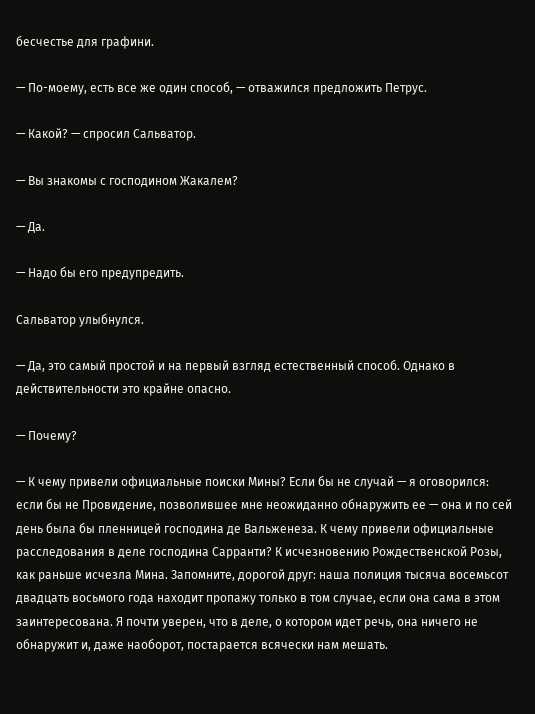бесчестье для графини.

— По-моему, есть все же один способ, — отважился предложить Петрус.

— Какой? — спросил Сальватор.

— Вы знакомы с господином Жакалем?

— Да.

— Надо бы его предупредить.

Сальватор улыбнулся.

— Да, это самый простой и на первый взгляд естественный способ. Однако в действительности это крайне опасно.

— Почему?

— К чему привели официальные поиски Мины? Если бы не случай — я оговорился: если бы не Провидение, позволившее мне неожиданно обнаружить ее — она и по сей день была бы пленницей господина де Вальженеза. К чему привели официальные расследования в деле господина Сарранти? К исчезновению Рождественской Розы, как раньше исчезла Мина. Запомните, дорогой друг: наша полиция тысяча восемьсот двадцать восьмого года находит пропажу только в том случае, если она сама в этом заинтересована. Я почти уверен, что в деле, о котором идет речь, она ничего не обнаружит и, даже наоборот, постарается всячески нам мешать.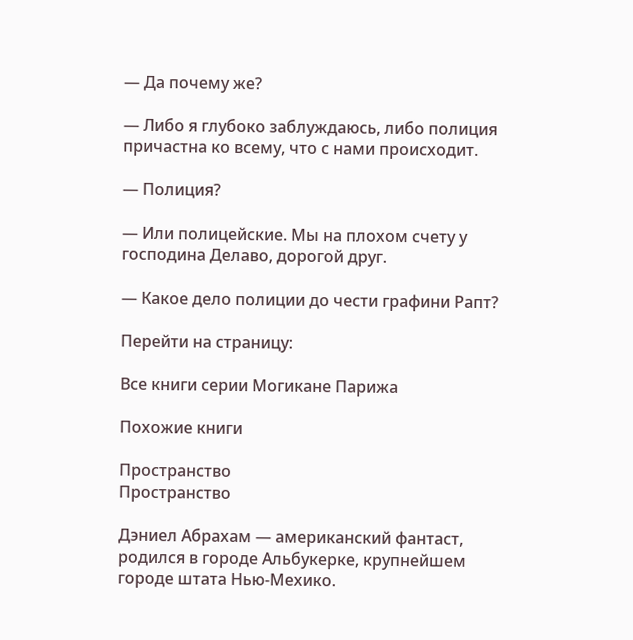— Да почему же?

— Либо я глубоко заблуждаюсь, либо полиция причастна ко всему, что с нами происходит.

— Полиция?

— Или полицейские. Мы на плохом счету у господина Делаво, дорогой друг.

— Какое дело полиции до чести графини Рапт?

Перейти на страницу:

Все книги серии Могикане Парижа

Похожие книги

Пространство
Пространство

Дэниел Абрахам — американский фантаст, родился в городе Альбукерке, крупнейшем городе штата Нью-Мехико.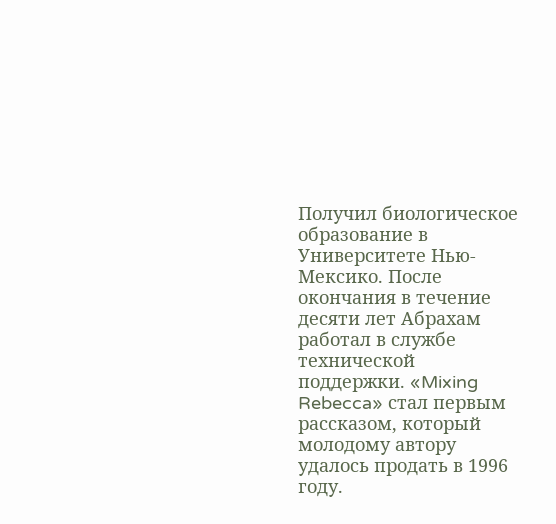Получил биологическое образование в Университете Нью-Мексико. После окончания в течение десяти лет Абрахам работал в службе технической поддержки. «Mixing Rebecca» стал первым рассказом, который молодому автору удалось продать в 1996 году.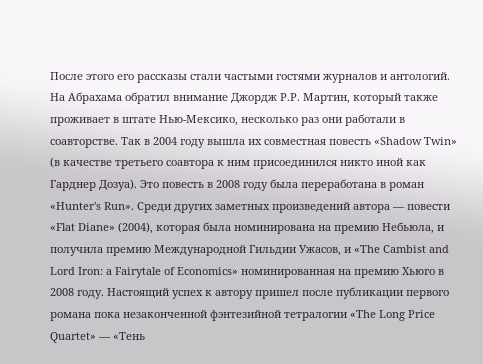После этого его рассказы стали частыми гостями журналов и антологий. На Абрахама обратил внимание Джордж Р.Р. Мартин, который также проживает в штате Нью-Мексико, несколько раз они работали в соавторстве. Так в 2004 году вышла их совместная повесть «Shadow Twin» (в качестве третьего соавтора к ним присоединился никто иной как Гарднер Дозуа). Это повесть в 2008 году была переработана в роман «Hunter's Run». Среди других заметных произведений автора — повести «Flat Diane» (2004), которая была номинирована на премию Небьюла, и получила премию Международной Гильдии Ужасов, и «The Cambist and Lord Iron: a Fairytale of Economics» номинированная на премию Хьюго в 2008 году. Настоящий успех к автору пришел после публикации первого романа пока незаконченной фэнтезийной тетралогии «The Long Price Quartet» — «Тень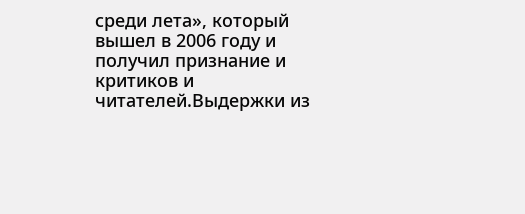среди лета», который вышел в 2006 году и получил признание и критиков и читателей.Выдержки из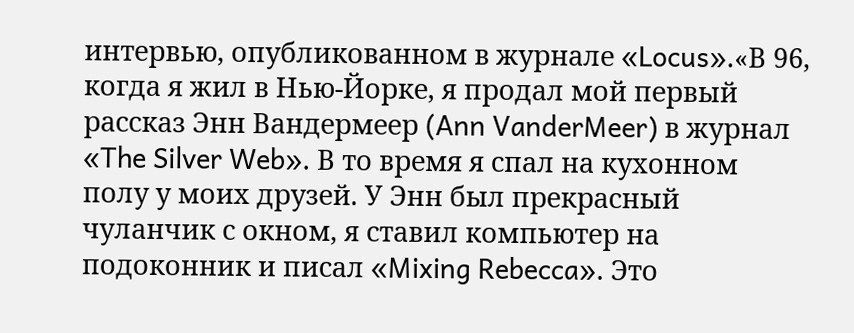интервью, опубликованном в журнале «Locus».«В 96, когда я жил в Нью-Йорке, я продал мой первый рассказ Энн Вандермеер (Ann VanderMeer) в журнал «The Silver Web». В то время я спал на кухонном полу у моих друзей. У Энн был прекрасный чуланчик с окном, я ставил компьютер на подоконник и писал «Mixing Rebecca». Это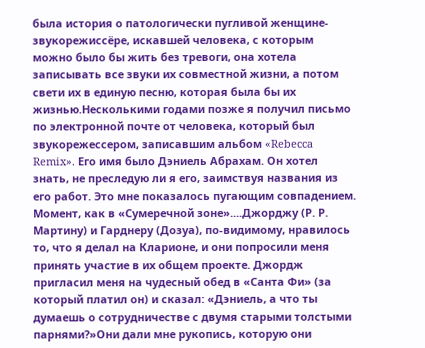была история о патологически пугливой женщине-звукорежиссёре, искавшей человека, с которым можно было бы жить без тревоги, она хотела записывать все звуки их совместной жизни, а потом свети их в единую песню, которая была бы их жизнью.Несколькими годами позже я получил письмо по электронной почте от человека, который был звукорежессером, записавшим альбом «Rebecca Remix». Его имя было Дэниель Абрахам. Он хотел знать, не преследую ли я его, заимствуя названия из его работ. Это мне показалось пугающим совпадением. Момент, как в «Сумеречной зоне»....Джорджу (Р. Р. Мартину) и Гарднеру (Дозуа), по-видимому, нравилось то, что я делал на Кларионе, и они попросили меня принять участие в их общем проекте. Джордж пригласил меня на чудесный обед в «Санта Фи» (за который платил он) и сказал: «Дэниель, а что ты думаешь о сотрудничестве с двумя старыми толстыми парнями?»Они дали мне рукопись, которую они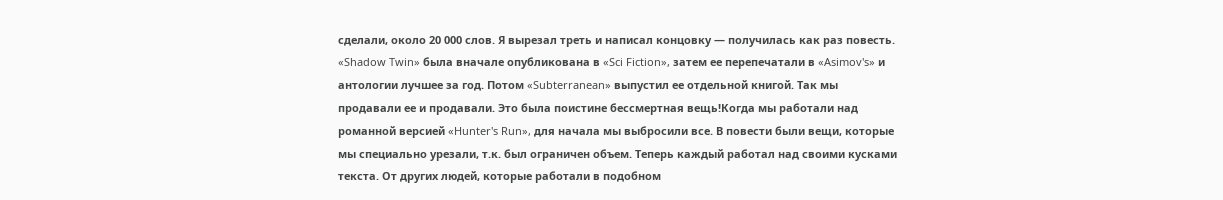сделали, около 20 000 слов. Я вырезал треть и написал концовку — получилась как раз повесть. «Shadow Twin» была вначале опубликована в «Sci Fiction», затем ее перепечатали в «Asimov's» и антологии лучшее за год. Потом «Subterranean» выпустил ее отдельной книгой. Так мы продавали ее и продавали. Это была поистине бессмертная вещь!Когда мы работали над романной версией «Hunter's Run», для начала мы выбросили все. В повести были вещи, которые мы специально урезали, т.к. был ограничен объем. Теперь каждый работал над своими кусками текста. От других людей, которые работали в подобном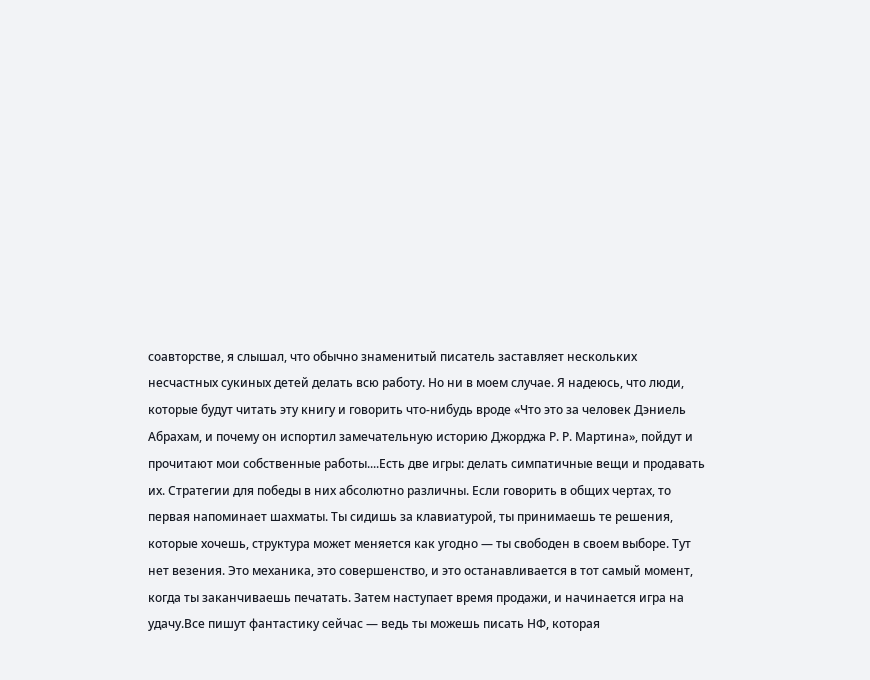соавторстве, я слышал, что обычно знаменитый писатель заставляет нескольких несчастных сукиных детей делать всю работу. Но ни в моем случае. Я надеюсь, что люди, которые будут читать эту книгу и говорить что-нибудь вроде «Что это за человек Дэниель Абрахам, и почему он испортил замечательную историю Джорджа Р. Р. Мартина», пойдут и прочитают мои собственные работы....Есть две игры: делать симпатичные вещи и продавать их. Стратегии для победы в них абсолютно различны. Если говорить в общих чертах, то первая напоминает шахматы. Ты сидишь за клавиатурой, ты принимаешь те решения, которые хочешь, структура может меняется как угодно — ты свободен в своем выборе. Тут нет везения. Это механика, это совершенство, и это останавливается в тот самый момент, когда ты заканчиваешь печатать. Затем наступает время продажи, и начинается игра на удачу.Все пишут фантастику сейчас — ведь ты можешь писать НФ, которая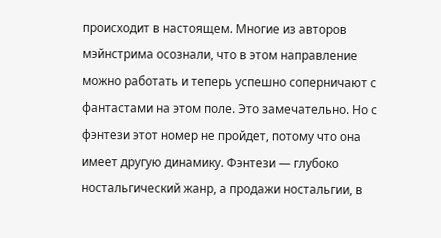происходит в настоящем. Многие из авторов мэйнстрима осознали, что в этом направление можно работать и теперь успешно соперничают с фантастами на этом поле. Это замечательно. Но с фэнтези этот номер не пройдет, потому что она имеет другую динамику. Фэнтези — глубоко ностальгический жанр, а продажи ностальгии, в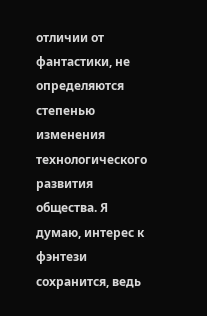отличии от фантастики, не определяются степенью изменения технологического развития общества. Я думаю, интерес к фэнтези сохранится, ведь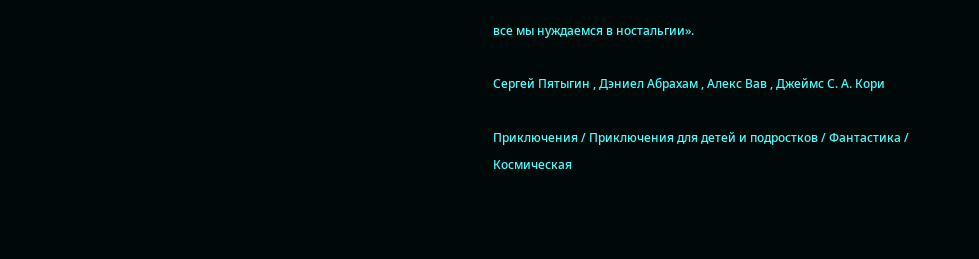все мы нуждаемся в ностальгии».

Сергей Пятыгин , Дэниел Абрахам , Алекс Вав , Джеймс С. А. Кори

Приключения / Приключения для детей и подростков / Фантастика / Космическая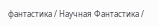фантастика / Научная Фантастика /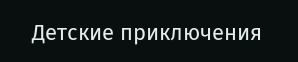Детские приключения